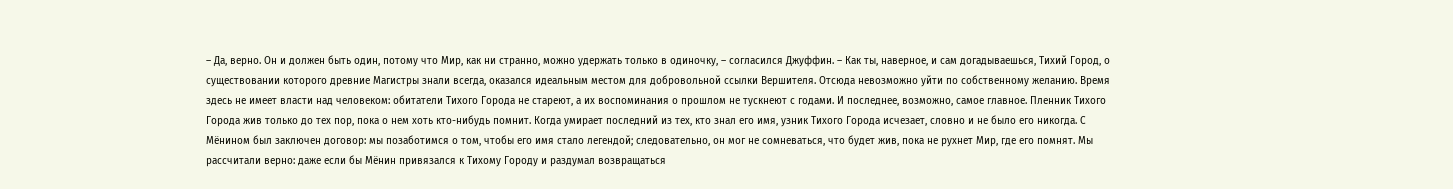– Да, верно. Он и должен быть один, потому что Мир, как ни странно, можно удержать только в одиночку, – согласился Джуффин. – Как ты, наверное, и сам догадываешься, Тихий Город, о существовании которого древние Магистры знали всегда, оказался идеальным местом для добровольной ссылки Вершителя. Отсюда невозможно уйти по собственному желанию. Время здесь не имеет власти над человеком: обитатели Тихого Города не стареют, а их воспоминания о прошлом не тускнеют с годами. И последнее, возможно, самое главное. Пленник Тихого Города жив только до тех пор, пока о нем хоть кто-нибудь помнит. Когда умирает последний из тех, кто знал его имя, узник Тихого Города исчезает, словно и не было его никогда. С Мёнином был заключен договор: мы позаботимся о том, чтобы его имя стало легендой; следовательно, он мог не сомневаться, что будет жив, пока не рухнет Мир, где его помнят. Мы рассчитали верно: даже если бы Мёнин привязался к Тихому Городу и раздумал возвращаться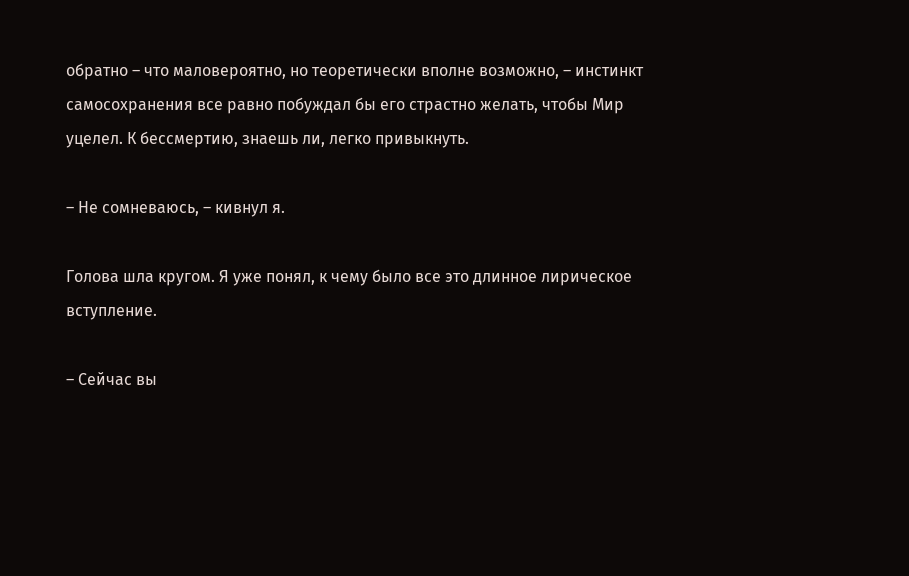обратно – что маловероятно, но теоретически вполне возможно, – инстинкт самосохранения все равно побуждал бы его страстно желать, чтобы Мир уцелел. К бессмертию, знаешь ли, легко привыкнуть.

– Не сомневаюсь, – кивнул я.

Голова шла кругом. Я уже понял, к чему было все это длинное лирическое вступление.

– Сейчас вы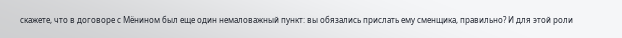скажете, что в договоре с Мёнином был еще один немаловажный пункт: вы обязались прислать ему сменщика, правильно? И для этой роли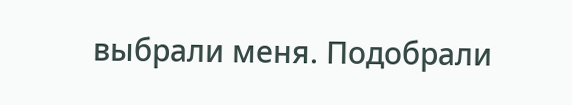выбрали меня. Подобрали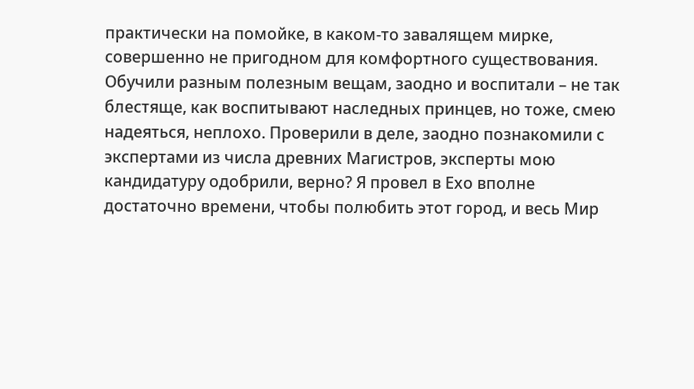практически на помойке, в каком-то завалящем мирке, совершенно не пригодном для комфортного существования. Обучили разным полезным вещам, заодно и воспитали – не так блестяще, как воспитывают наследных принцев, но тоже, смею надеяться, неплохо. Проверили в деле, заодно познакомили с экспертами из числа древних Магистров, эксперты мою кандидатуру одобрили, верно? Я провел в Ехо вполне достаточно времени, чтобы полюбить этот город, и весь Мир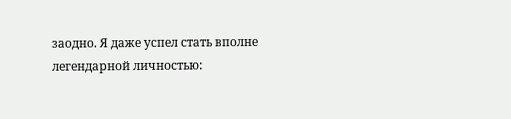заодно. Я даже успел стать вполне легендарной личностью: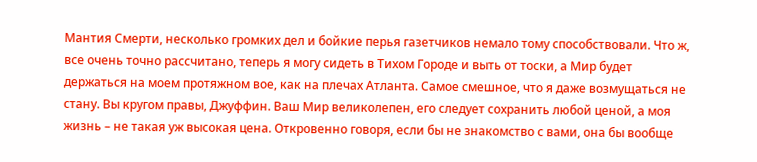Мантия Смерти, несколько громких дел и бойкие перья газетчиков немало тому способствовали. Что ж, все очень точно рассчитано, теперь я могу сидеть в Тихом Городе и выть от тоски, а Мир будет держаться на моем протяжном вое, как на плечах Атланта. Самое смешное, что я даже возмущаться не стану. Вы кругом правы, Джуффин. Ваш Мир великолепен, его следует сохранить любой ценой, а моя жизнь – не такая уж высокая цена. Откровенно говоря, если бы не знакомство с вами, она бы вообще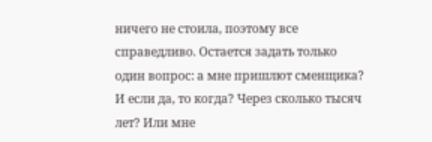ничего не стоила, поэтому все справедливо. Остается задать только один вопрос: а мне пришлют сменщика? И если да, то когда? Через сколько тысяч лет? Или мне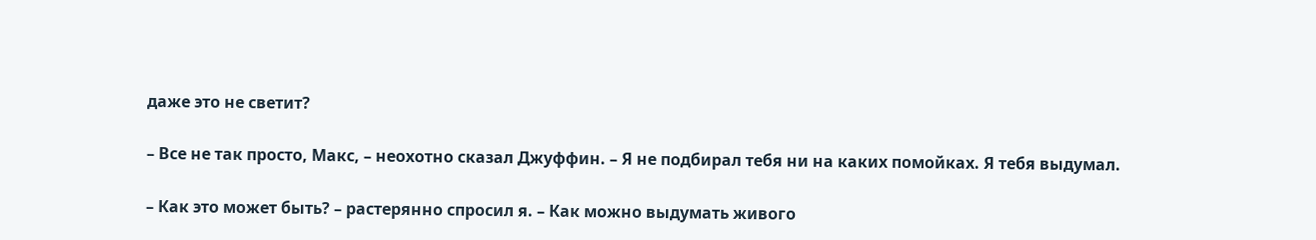даже это не светит?

– Все не так просто, Макс, – неохотно сказал Джуффин. – Я не подбирал тебя ни на каких помойках. Я тебя выдумал.

– Как это может быть? – растерянно спросил я. – Как можно выдумать живого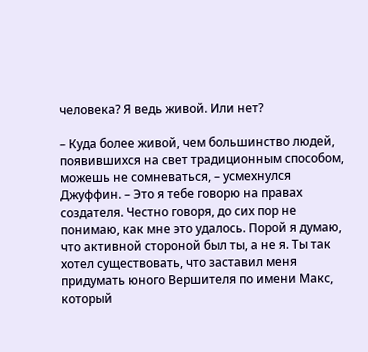человека? Я ведь живой. Или нет?

– Куда более живой, чем большинство людей, появившихся на свет традиционным способом, можешь не сомневаться, – усмехнулся Джуффин. – Это я тебе говорю на правах создателя. Честно говоря, до сих пор не понимаю, как мне это удалось. Порой я думаю, что активной стороной был ты, а не я. Ты так хотел существовать, что заставил меня придумать юного Вершителя по имени Макс, который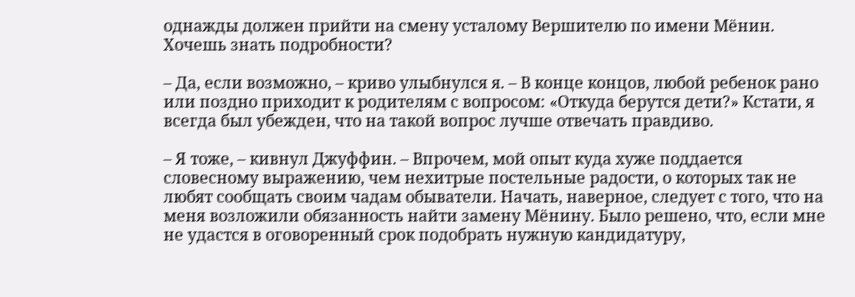однажды должен прийти на смену усталому Вершителю по имени Мёнин. Хочешь знать подробности?

– Да, если возможно, – криво улыбнулся я. – В конце концов, любой ребенок рано или поздно приходит к родителям с вопросом: «Откуда берутся дети?» Кстати, я всегда был убежден, что на такой вопрос лучше отвечать правдиво.

– Я тоже, – кивнул Джуффин. – Впрочем, мой опыт куда хуже поддается словесному выражению, чем нехитрые постельные радости, о которых так не любят сообщать своим чадам обыватели. Начать, наверное, следует с того, что на меня возложили обязанность найти замену Мёнину. Было решено, что, если мне не удастся в оговоренный срок подобрать нужную кандидатуру,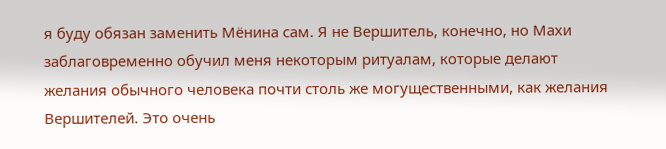я буду обязан заменить Мёнина сам. Я не Вершитель, конечно, но Махи заблаговременно обучил меня некоторым ритуалам, которые делают желания обычного человека почти столь же могущественными, как желания Вершителей. Это очень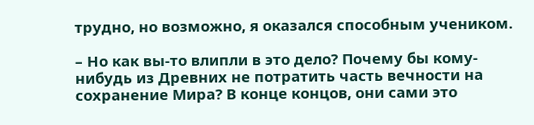трудно, но возможно, я оказался способным учеником.

– Но как вы-то влипли в это дело? Почему бы кому-нибудь из Древних не потратить часть вечности на сохранение Мира? В конце концов, они сами это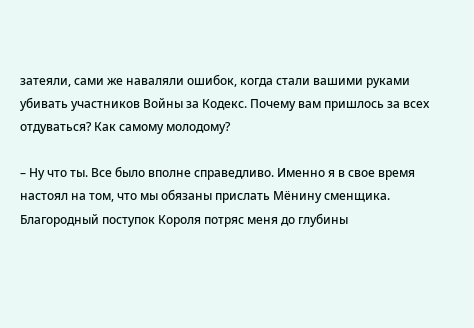затеяли, сами же наваляли ошибок, когда стали вашими руками убивать участников Войны за Кодекс. Почему вам пришлось за всех отдуваться? Как самому молодому?

– Ну что ты. Все было вполне справедливо. Именно я в свое время настоял на том, что мы обязаны прислать Мёнину сменщика. Благородный поступок Короля потряс меня до глубины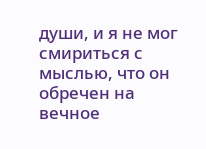души, и я не мог смириться с мыслью, что он обречен на вечное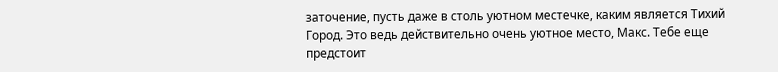заточение, пусть даже в столь уютном местечке, каким является Тихий Город. Это ведь действительно очень уютное место, Макс. Тебе еще предстоит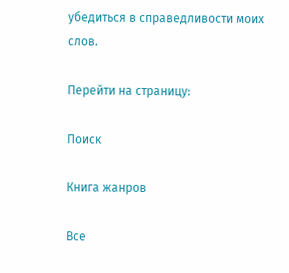убедиться в справедливости моих слов.

Перейти на страницу:

Поиск

Книга жанров

Все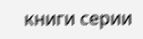книги серии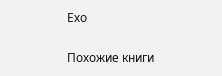Ехо

Похожие книги